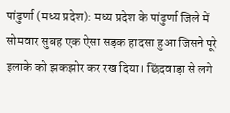पांढुर्णा (मध्य प्रदेश): मध्य प्रदेश के पांढुर्णा जिले में सोमवार सुबह एक ऐसा सड़क हादसा हुआ जिसने पूरे इलाके को झकझोर कर रख दिया। छिंदवाड़ा से लगे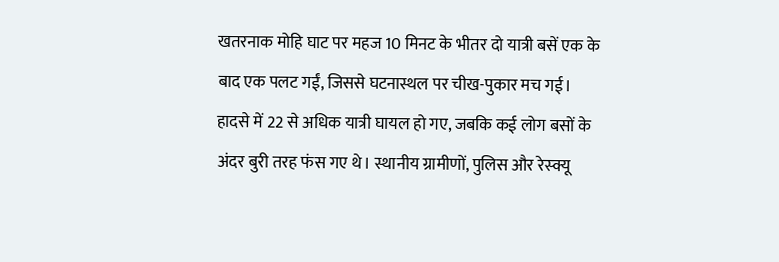खतरनाक मोहि घाट पर महज 10 मिनट के भीतर दो यात्री बसें एक के बाद एक पलट गईं, जिससे घटनास्थल पर चीख-पुकार मच गई। हादसे में 22 से अधिक यात्री घायल हो गए, जबकि कई लोग बसों के अंदर बुरी तरह फंस गए थे। स्थानीय ग्रामीणों, पुलिस और रेस्क्यू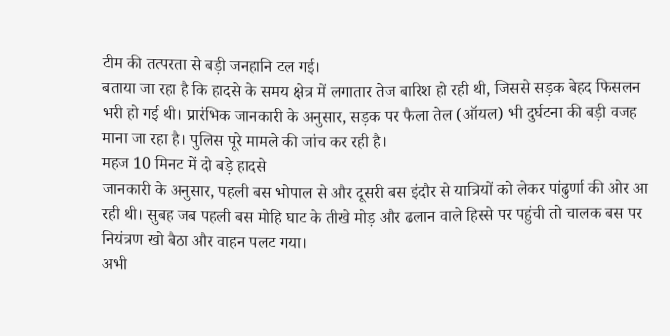टीम की तत्परता से बड़ी जनहानि टल गई।
बताया जा रहा है कि हादसे के समय क्षेत्र में लगातार तेज बारिश हो रही थी, जिससे सड़क बेहद फिसलन भरी हो गई थी। प्रारंभिक जानकारी के अनुसार, सड़क पर फैला तेल (ऑयल) भी दुर्घटना की बड़ी वजह माना जा रहा है। पुलिस पूरे मामले की जांच कर रही है।
महज 10 मिनट में दो बड़े हादसे
जानकारी के अनुसार, पहली बस भोपाल से और दूसरी बस इंदौर से यात्रियों को लेकर पांढुर्णा की ओर आ रही थी। सुबह जब पहली बस मोहि घाट के तीखे मोड़ और ढलान वाले हिस्से पर पहुंची तो चालक बस पर नियंत्रण खो बैठा और वाहन पलट गया।
अभी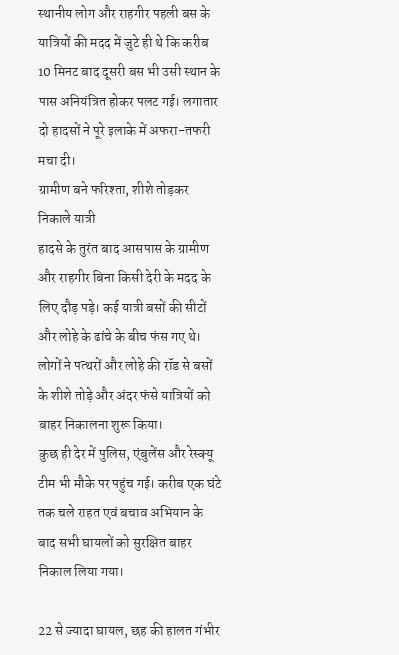स्थानीय लोग और राहगीर पहली बस के यात्रियों की मदद में जुटे ही थे कि करीब 10 मिनट बाद दूसरी बस भी उसी स्थान के पास अनियंत्रित होकर पलट गई। लगातार दो हादसों ने पूरे इलाके में अफरा-तफरी मचा दी।
ग्रामीण बने फरिश्ता, शीशे तोड़कर निकाले यात्री
हादसे के तुरंत बाद आसपास के ग्रामीण और राहगीर बिना किसी देरी के मदद के लिए दौड़ पड़े। कई यात्री बसों की सीटों और लोहे के ढांचे के बीच फंस गए थे। लोगों ने पत्थरों और लोहे की रॉड से बसों के शीशे तोड़े और अंदर फंसे यात्रियों को बाहर निकालना शुरू किया।
कुछ ही देर में पुलिस, एंबुलेंस और रेस्क्यू टीम भी मौके पर पहुंच गई। करीब एक घंटे तक चले राहत एवं बचाव अभियान के बाद सभी घायलों को सुरक्षित बाहर निकाल लिया गया।

22 से ज्यादा घायल, छह की हालत गंभीर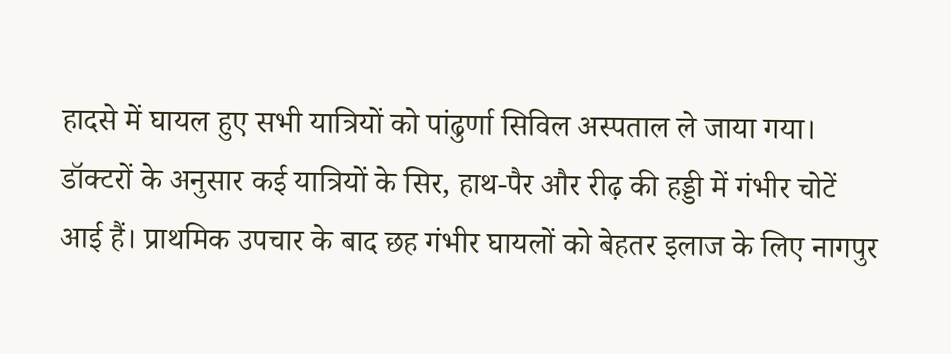हादसे में घायल हुए सभी यात्रियों को पांढुर्णा सिविल अस्पताल ले जाया गया। डॉक्टरों के अनुसार कई यात्रियों के सिर, हाथ-पैर और रीढ़ की हड्डी में गंभीर चोटें आई हैं। प्राथमिक उपचार के बाद छह गंभीर घायलों को बेहतर इलाज के लिए नागपुर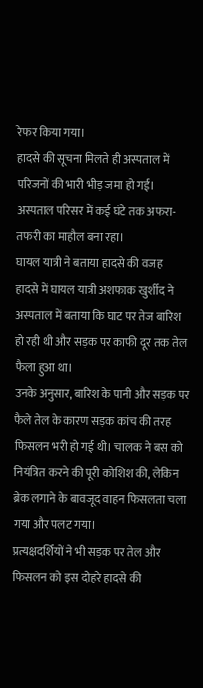रेफर किया गया।
हादसे की सूचना मिलते ही अस्पताल में परिजनों की भारी भीड़ जमा हो गई। अस्पताल परिसर में कई घंटे तक अफरा-तफरी का माहौल बना रहा।
घायल यात्री ने बताया हादसे की वजह
हादसे में घायल यात्री अशफाक खुर्शीद ने अस्पताल में बताया कि घाट पर तेज बारिश हो रही थी और सड़क पर काफी दूर तक तेल फैला हुआ था।
उनके अनुसार, बारिश के पानी और सड़क पर फैले तेल के कारण सड़क कांच की तरह फिसलन भरी हो गई थी। चालक ने बस को नियंत्रित करने की पूरी कोशिश की, लेकिन ब्रेक लगाने के बावजूद वाहन फिसलता चला गया और पलट गया।
प्रत्यक्षदर्शियों ने भी सड़क पर तेल और फिसलन को इस दोहरे हादसे की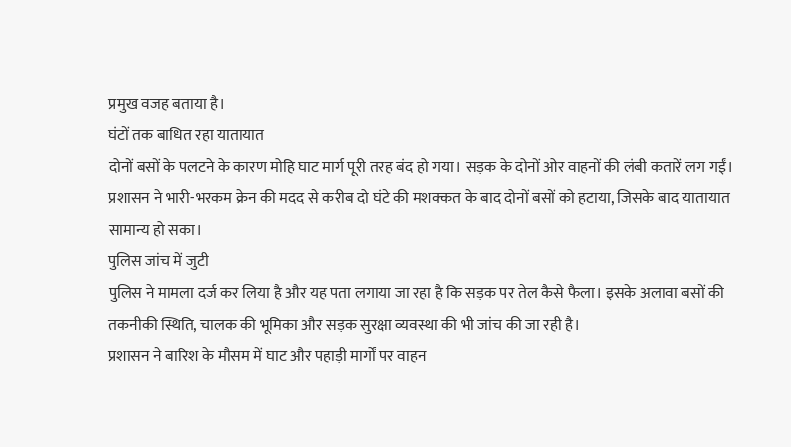प्रमुख वजह बताया है।
घंटों तक बाधित रहा यातायात
दोनों बसों के पलटने के कारण मोहि घाट मार्ग पूरी तरह बंद हो गया। सड़क के दोनों ओर वाहनों की लंबी कतारें लग गईं। प्रशासन ने भारी-भरकम क्रेन की मदद से करीब दो घंटे की मशक्कत के बाद दोनों बसों को हटाया, जिसके बाद यातायात सामान्य हो सका।
पुलिस जांच में जुटी
पुलिस ने मामला दर्ज कर लिया है और यह पता लगाया जा रहा है कि सड़क पर तेल कैसे फैला। इसके अलावा बसों की तकनीकी स्थिति, चालक की भूमिका और सड़क सुरक्षा व्यवस्था की भी जांच की जा रही है।
प्रशासन ने बारिश के मौसम में घाट और पहाड़ी मार्गों पर वाहन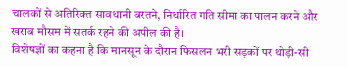चालकों से अतिरिक्त सावधानी बरतने, निर्धारित गति सीमा का पालन करने और खराब मौसम में सतर्क रहने की अपील की है।
विशेषज्ञों का कहना है कि मानसून के दौरान फिसलन भरी सड़कों पर थोड़ी-सी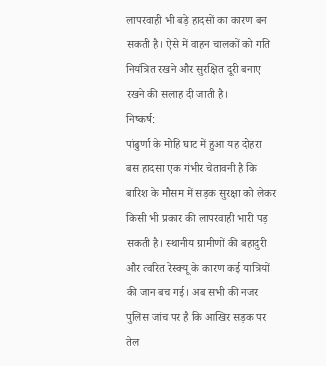लापरवाही भी बड़े हादसों का कारण बन सकती है। ऐसे में वाहन चालकों को गति नियंत्रित रखने और सुरक्षित दूरी बनाए रखने की सलाह दी जाती है।
निष्कर्ष:
पांढुर्णा के मोहि घाट में हुआ यह दोहरा बस हादसा एक गंभीर चेतावनी है कि बारिश के मौसम में सड़क सुरक्षा को लेकर किसी भी प्रकार की लापरवाही भारी पड़ सकती है। स्थानीय ग्रामीणों की बहादुरी और त्वरित रेस्क्यू के कारण कई यात्रियों की जान बच गई। अब सभी की नजर पुलिस जांच पर है कि आखिर सड़क पर तेल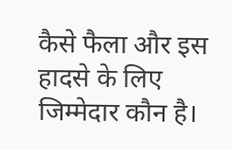कैसे फैला और इस हादसे के लिए जिम्मेदार कौन है।